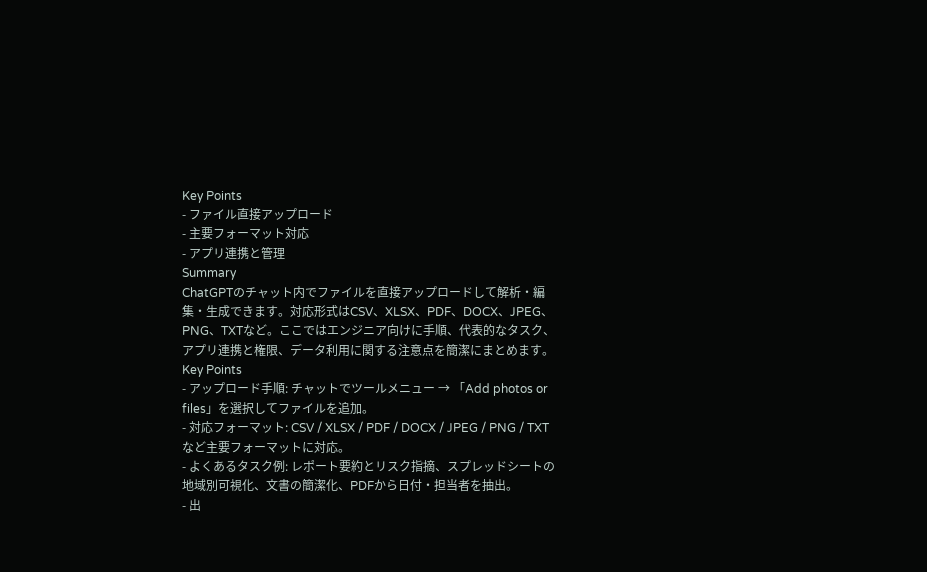Key Points
- ファイル直接アップロード
- 主要フォーマット対応
- アプリ連携と管理
Summary
ChatGPTのチャット内でファイルを直接アップロードして解析・編集・生成できます。対応形式はCSV、XLSX、PDF、DOCX、JPEG、PNG、TXTなど。ここではエンジニア向けに手順、代表的なタスク、アプリ連携と権限、データ利用に関する注意点を簡潔にまとめます。
Key Points
- アップロード手順: チャットでツールメニュー → 「Add photos or files」を選択してファイルを追加。
- 対応フォーマット: CSV / XLSX / PDF / DOCX / JPEG / PNG / TXT など主要フォーマットに対応。
- よくあるタスク例: レポート要約とリスク指摘、スプレッドシートの地域別可視化、文書の簡潔化、PDFから日付・担当者を抽出。
- 出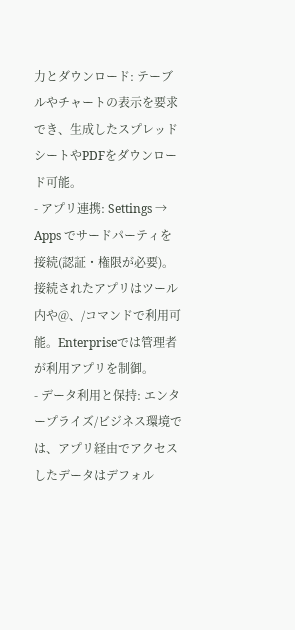力とダウンロード: テーブルやチャートの表示を要求でき、生成したスプレッドシートやPDFをダウンロード可能。
- アプリ連携: Settings → Apps でサードパーティを接続(認証・権限が必要)。接続されたアプリはツール内や@、/コマンドで利用可能。Enterpriseでは管理者が利用アプリを制御。
- データ利用と保持: エンタープライズ/ビジネス環境では、アプリ経由でアクセスしたデータはデフォル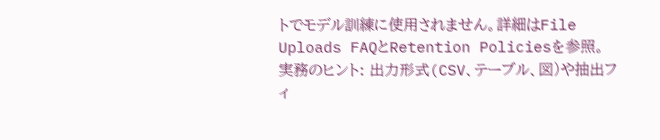トでモデル訓練に使用されません。詳細はFile Uploads FAQとRetention Policiesを参照。
実務のヒント: 出力形式(CSV、テーブル、図)や抽出フィ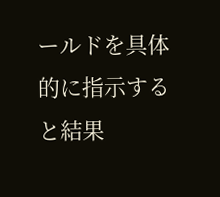ールドを具体的に指示すると結果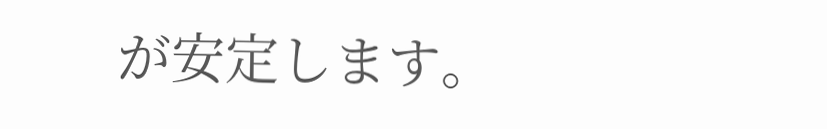が安定します。